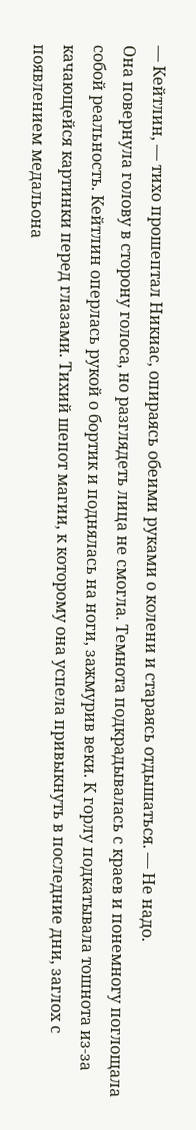— Кейтлин, — тихо прошептал Никиас, опираясь обеими руками о колени и стараясь отдышаться. — Не надо.
Она повернула голову в сторону голоса, но разглядеть лица не смогла. Темнота подкрадывалась с краев и понемногу поглощала собой реальность. Кейтлин оперлась рукой о бортик и поднялась на ноги, зажмурив веки. К горлу подкатывала тошнота из-за качающейся картинки перед глазами. Тихий шепот магии, к которому она успела привыкнуть в последние дни, заглох с появлением медальона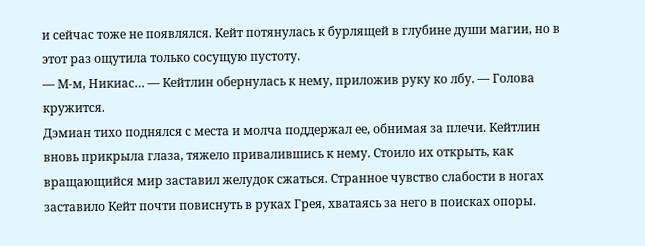и сейчас тоже не появлялся. Кейт потянулась к бурлящей в глубине души магии, но в этот раз ощутила только сосущую пустоту.
— М-м, Никиас… — Кейтлин обернулась к нему, приложив руку ко лбу. — Голова кружится.
Дэмиан тихо поднялся с места и молча поддержал ее, обнимая за плечи. Кейтлин вновь прикрыла глаза, тяжело привалившись к нему. Стоило их открыть, как вращающийся мир заставил желудок сжаться. Странное чувство слабости в ногах заставило Кейт почти повиснуть в руках Грея, хватаясь за него в поисках опоры.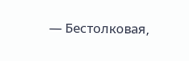— Бестолковая,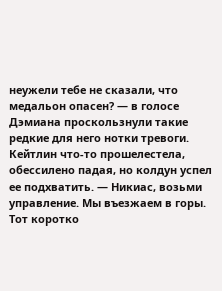неужели тебе не сказали, что медальон опасен? — в голосе Дэмиана проскользнули такие редкие для него нотки тревоги. Кейтлин что-то прошелестела, обессилено падая, но колдун успел ее подхватить. — Никиас, возьми управление. Мы въезжаем в горы.
Тот коротко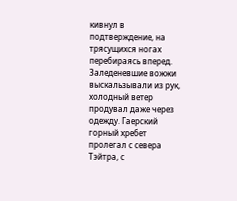кивнул в подтверждение, на трясущихся ногах перебираясь вперед. Заледеневшие вожжи выскальзывали из рук, холодный ветер продувал даже через одежду. Гаерский горный хребет пролегал с севера Тэйтра, с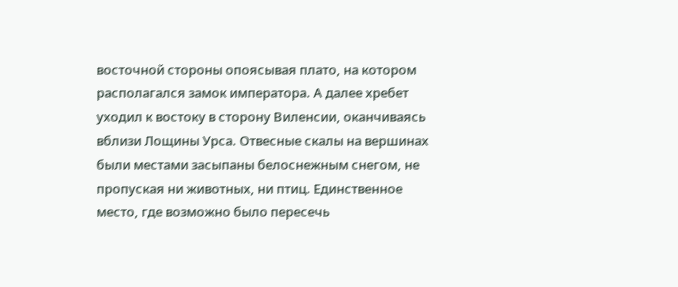восточной стороны опоясывая плато, на котором располагался замок императора. А далее хребет уходил к востоку в сторону Виленсии, оканчиваясь вблизи Лощины Урса. Отвесные скалы на вершинах были местами засыпаны белоснежным снегом, не пропуская ни животных, ни птиц. Единственное место, где возможно было пересечь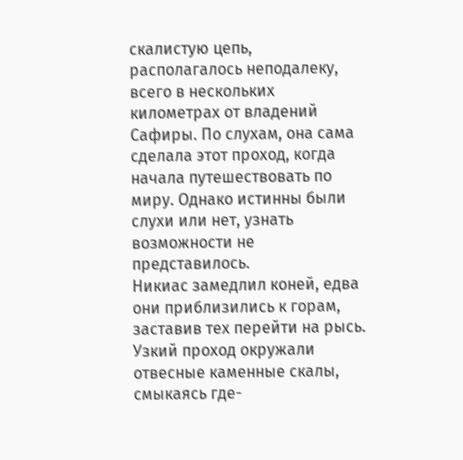скалистую цепь, располагалось неподалеку, всего в нескольких километрах от владений Сафиры. По слухам, она сама сделала этот проход, когда начала путешествовать по миру. Однако истинны были слухи или нет, узнать возможности не представилось.
Никиас замедлил коней, едва они приблизились к горам, заставив тех перейти на рысь. Узкий проход окружали отвесные каменные скалы, смыкаясь где-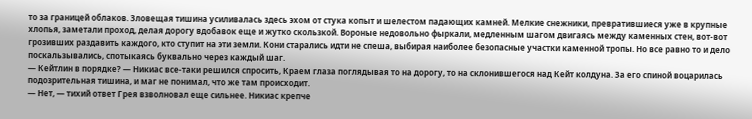то за границей облаков. Зловещая тишина усиливалась здесь эхом от стука копыт и шелестом падающих камней. Мелкие снежники, превратившиеся уже в крупные хлопья, заметали проход, делая дорогу вдобавок еще и жутко скользкой. Вороные недовольно фыркали, медленным шагом двигаясь между каменных стен, вот-вот грозивших раздавить каждого, кто ступит на эти земли. Кони старались идти не спеша, выбирая наиболее безопасные участки каменной тропы. Но все равно то и дело поскальзывались, спотыкаясь буквально через каждый шаг.
— Кейтлин в порядке? — Никиас все-таки решился спросить, Краем глаза поглядывая то на дорогу, то на склонившегося над Кейт колдуна. За его спиной воцарилась подозрительная тишина, и маг не понимал, что же там происходит.
— Нет, — тихий ответ Грея взволновал еще сильнее. Никиас крепче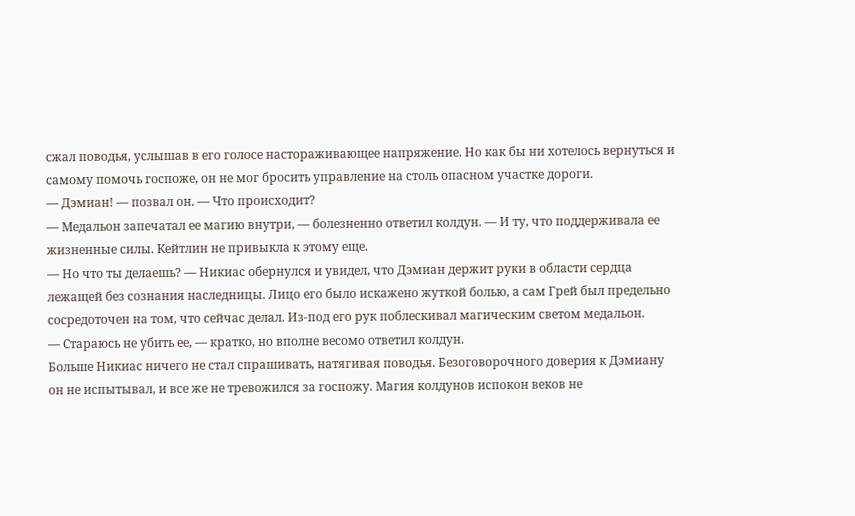сжал поводья, услышав в его голосе настораживающее напряжение. Но как бы ни хотелось вернуться и самому помочь госпоже, он не мог бросить управление на столь опасном участке дороги.
— Дэмиан! — позвал он. — Что происходит?
— Медальон запечатал ее магию внутри, — болезненно ответил колдун. — И ту, что поддерживала ее жизненные силы. Кейтлин не привыкла к этому еще.
— Но что ты делаешь? — Никиас обернулся и увидел, что Дэмиан держит руки в области сердца лежащей без сознания наследницы. Лицо его было искажено жуткой болью, а сам Грей был предельно сосредоточен на том, что сейчас делал. Из-под его рук поблескивал магическим светом медальон.
— Стараюсь не убить ее, — кратко, но вполне весомо ответил колдун.
Больше Никиас ничего не стал спрашивать, натягивая поводья. Безоговорочного доверия к Дэмиану он не испытывал, и все же не тревожился за госпожу. Магия колдунов испокон веков не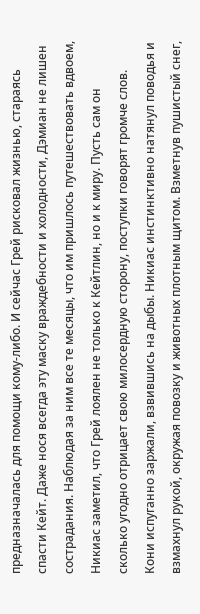предназначалась для помощи кому-либо. И сейчас Грей рисковал жизнью, стараясь спасти Кейт. Даже нося всегда эту маску враждебности и холодности, Дэмиан не лишен сострадания. Наблюдая за ним все те месяцы, что им пришлось путешествовать вдвоем, Никиас заметил, что Грей лоялен не только к Кейтлин, но и к миру. Пусть сам он сколько угодно отрицает свою милосердную сторону, поступки говорят громче слов.
Кони испуганно заржали, взвившись на дыбы. Никиас инстинктивно натянул поводья и взмахнул рукой, окружая повозку и животных плотным щитом. Взметнув пушистый снег,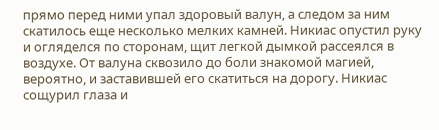прямо перед ними упал здоровый валун, а следом за ним скатилось еще несколько мелких камней. Никиас опустил руку и огляделся по сторонам, щит легкой дымкой рассеялся в воздухе. От валуна сквозило до боли знакомой магией, вероятно, и заставившей его скатиться на дорогу. Никиас сощурил глаза и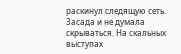раскинул следящую сеть. Засада и не думала скрываться. На скальных выступах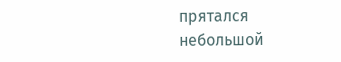прятался небольшой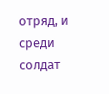отряд, и среди солдат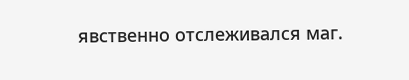явственно отслеживался маг.